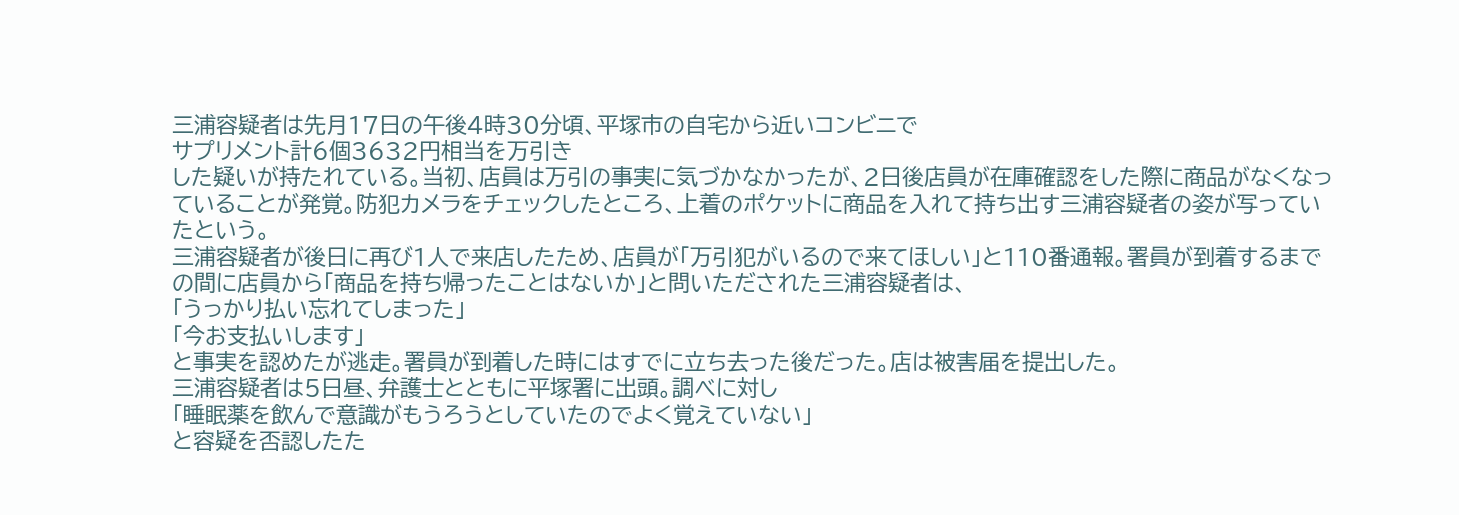三浦容疑者は先月17日の午後4時30分頃、平塚市の自宅から近いコンビニで
サプリメント計6個3632円相当を万引き
した疑いが持たれている。当初、店員は万引の事実に気づかなかったが、2日後店員が在庫確認をした際に商品がなくなっていることが発覚。防犯カメラをチェックしたところ、上着のポケットに商品を入れて持ち出す三浦容疑者の姿が写っていたという。
三浦容疑者が後日に再び1人で来店したため、店員が「万引犯がいるので来てほしい」と110番通報。署員が到着するまでの間に店員から「商品を持ち帰ったことはないか」と問いただされた三浦容疑者は、
「うっかり払い忘れてしまった」
「今お支払いします」
と事実を認めたが逃走。署員が到着した時にはすでに立ち去った後だった。店は被害届を提出した。
三浦容疑者は5日昼、弁護士とともに平塚署に出頭。調べに対し
「睡眠薬を飲んで意識がもうろうとしていたのでよく覚えていない」
と容疑を否認したた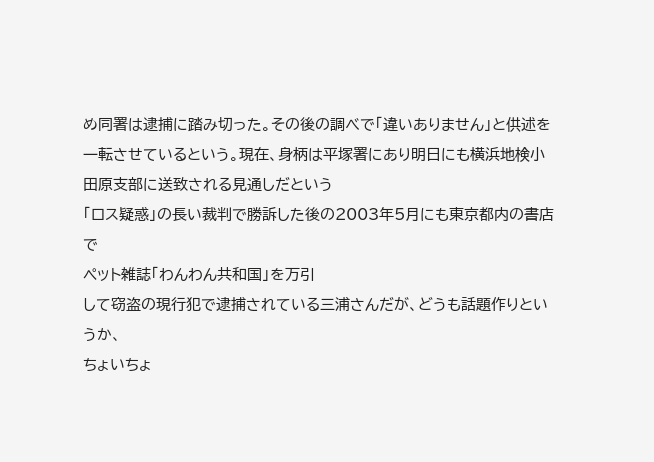め同署は逮捕に踏み切った。その後の調べで「違いありません」と供述を一転させているという。現在、身柄は平塚署にあり明日にも横浜地検小田原支部に送致される見通しだという
「ロス疑惑」の長い裁判で勝訴した後の2003年5月にも東京都内の書店で
ペット雑誌「わんわん共和国」を万引
して窃盗の現行犯で逮捕されている三浦さんだが、どうも話題作りというか、
ちょいちょ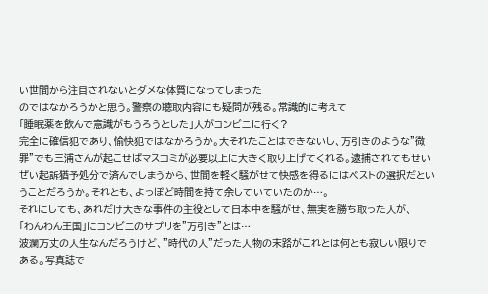い世間から注目されないとダメな体質になってしまった
のではなかろうかと思う。警察の聴取内容にも疑問が残る。常識的に考えて
「睡眠薬を飲んで意識がもうろうとした」人がコンビニに行く?
完全に確信犯であり、愉快犯ではなかろうか。大それたことはできないし、万引きのような”微罪”でも三浦さんが起こせばマスコミが必要以上に大きく取り上げてくれる。逮捕されてもせいぜい起訴猶予処分で済んでしまうから、世間を軽く騒がせて快感を得るにはベストの選択だということだろうか。それとも、よっぽど時間を持て余していていたのか…。
それにしても、あれだけ大きな事件の主役として日本中を騒がせ、無実を勝ち取った人が、
「わんわん王国」にコンビニのサプリを”万引き”とは…
波瀾万丈の人生なんだろうけど、”時代の人”だった人物の末路がこれとは何とも寂しい限りである。写真誌で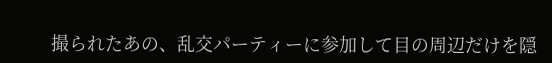撮られたあの、乱交パーティーに参加して目の周辺だけを隠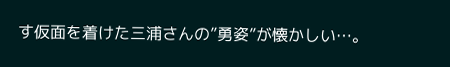す仮面を着けた三浦さんの”勇姿”が懐かしい…。